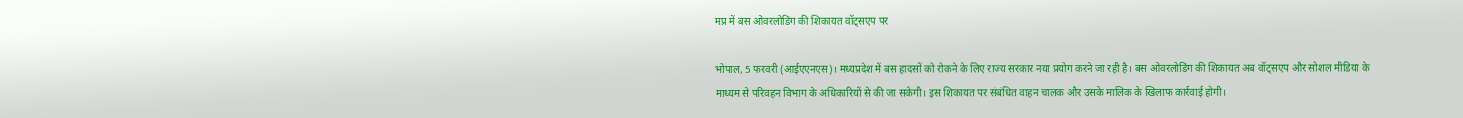मप्र में बस ओवरलोडिंग की शिकायत वॉट्सएप पर

भोपाल, 5 फरवरी (आईएएनएस)। मध्यप्रदेश में बस हादसों को रोकने के लिए राज्य सरकार नया प्रयोग करने जा रही है। बस ओवरलोडिंग की शिकायत अब वॉट्सएप और सोशल मीडिया के माध्यम से परिवहन विभाग के अधिकारियों से की जा सकेगी। इस शिकायत पर संबंधित वाहन चालक और उसके मालिक के खिलाफ कार्रवाई होगी।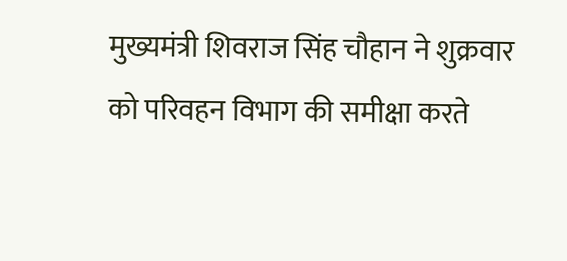मुख्यमंत्री शिवराज सिंह चौहान ने शुक्रवार को परिवहन विभाग की समीक्षा करते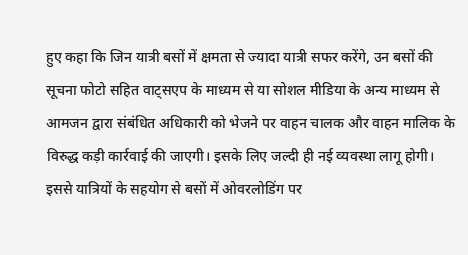हुए कहा कि जिन यात्री बसों में क्षमता से ज्यादा यात्री सफर करेंगे, उन बसों की सूचना फोटो सहित वाट्सएप के माध्यम से या सोशल मीडिया के अन्य माध्यम से आमजन द्वारा संबंधित अधिकारी को भेजने पर वाहन चालक और वाहन मालिक के विरुद्ध कड़ी कार्रवाई की जाएगी। इसके लिए जल्दी ही नई व्यवस्था लागू होगी। इससे यात्रियों के सहयोग से बसों में ओवरलोडिंग पर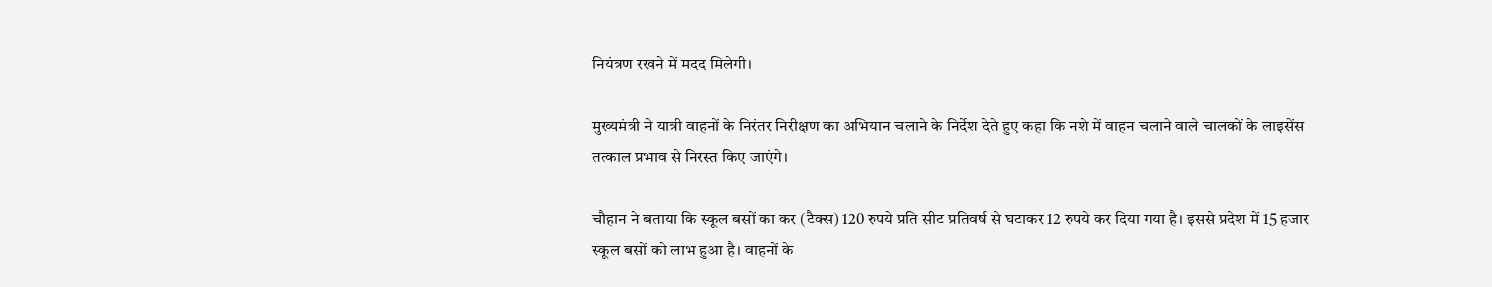नियंत्रण रखने में मदद मिलेगी।

मुख्यमंत्री ने यात्री वाहनों के निरंतर निरीक्षण का अभियान चलाने के निर्देश देते हुए कहा कि नशे में वाहन चलाने वाले चालकों के लाइसेंस तत्काल प्रभाव से निरस्त किए जाएंगे।

चौहान ने बताया कि स्कूल बसों का कर (टैक्स) 120 रुपये प्रति सीट प्रतिवर्ष से घटाकर 12 रुपये कर दिया गया है। इससे प्रदेश में 15 हजार स्कूल बसों को लाभ हुआ है। वाहनों के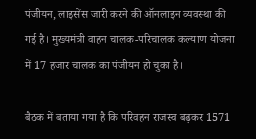पंजीयन, लाइसेंस जारी करने की ऑनलाइन व्यवस्था की गई है। मुख्यमंत्री वाहन चालक-परिचालक कल्याण योजना में 17 हजार चालक का पंजीयन हो चुका है।

बैठक में बताया गया है कि परिवहन राजस्व बढ़कर 1571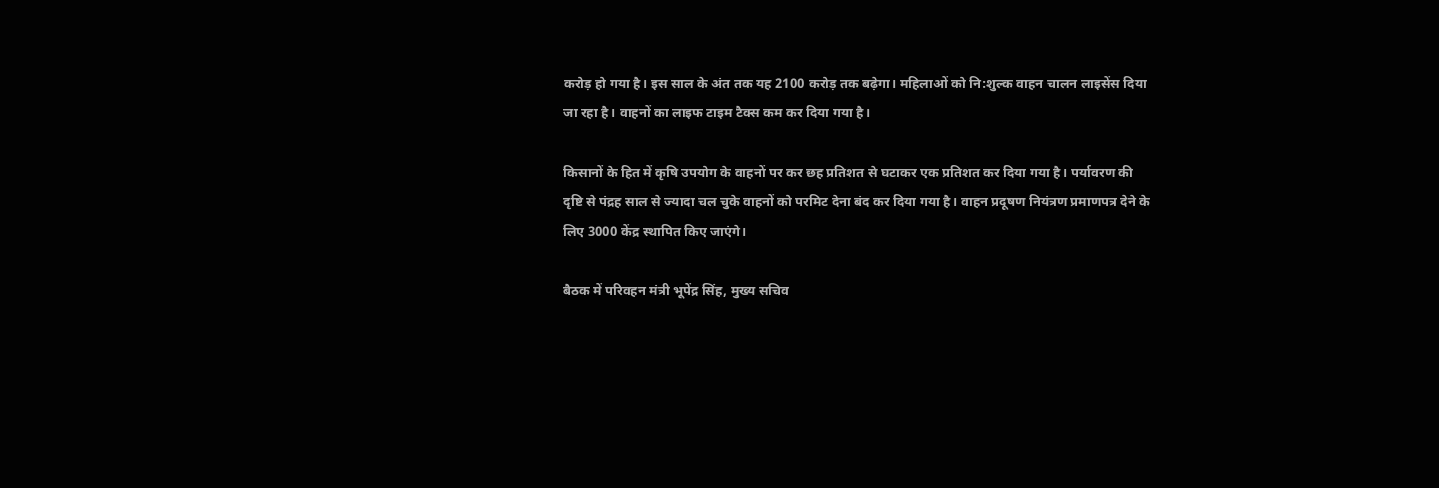करोड़ हो गया है। इस साल के अंत तक यह 2100 करोड़ तक बढ़ेगा। महिलाओं को नि:शुल्क वाहन चालन लाइसेंस दिया जा रहा है। वाहनों का लाइफ टाइम टैक्स कम कर दिया गया है।

किसानों के हित में कृषि उपयोग के वाहनों पर कर छह प्रतिशत से घटाकर एक प्रतिशत कर दिया गया है। पर्यावरण की दृष्टि से पंद्रह साल से ज्यादा चल चुके वाहनों को परमिट देना बंद कर दिया गया है। वाहन प्रदूषण नियंत्रण प्रमाणपत्र देने के लिए 3000 केंद्र स्थापित किए जाएंगे।

बैठक में परिवहन मंत्री भूपेंद्र सिंह, मुख्य सचिव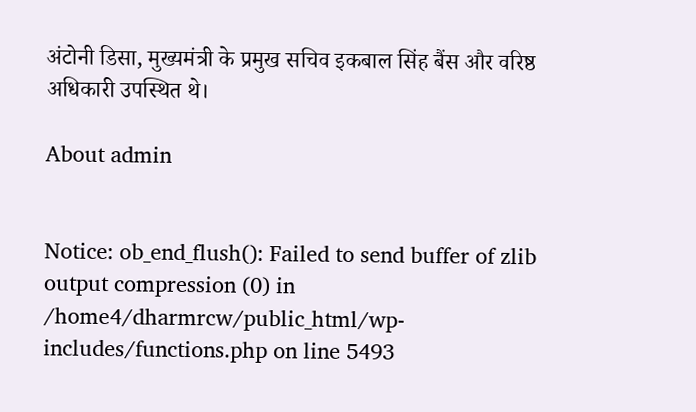अंटोनी डिसा, मुख्यमंत्री के प्रमुख सचिव इकबाल सिंह बैंस और वरिष्ठ अधिकारी उपस्थित थे।

About admin


Notice: ob_end_flush(): Failed to send buffer of zlib output compression (0) in /home4/dharmrcw/public_html/wp-includes/functions.php on line 5493